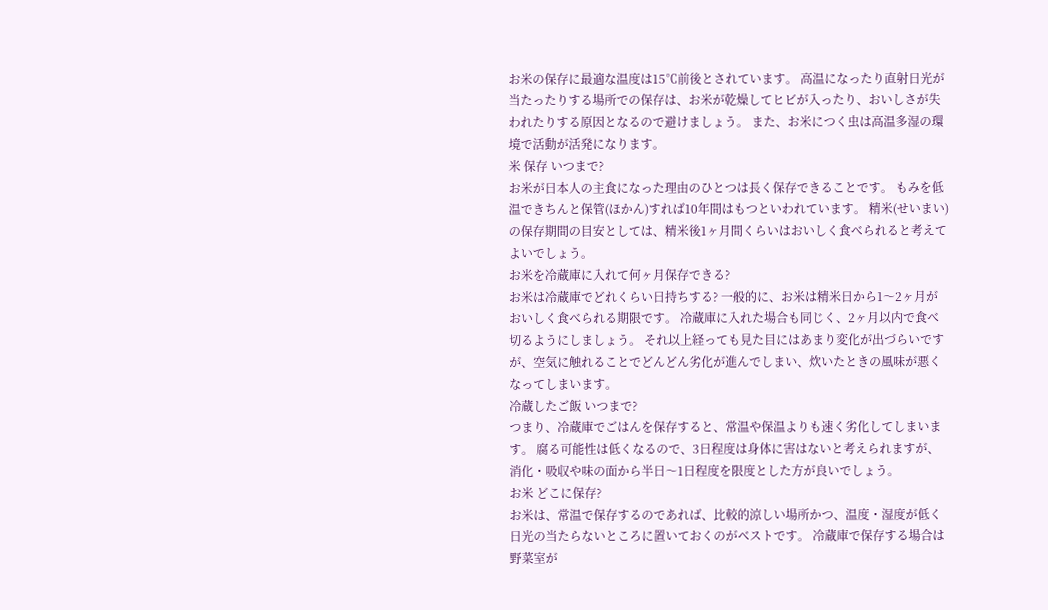お米の保存に最適な温度は15℃前後とされています。 高温になったり直射日光が当たったりする場所での保存は、お米が乾燥してヒビが入ったり、おいしさが失われたりする原因となるので避けましょう。 また、お米につく虫は高温多湿の環境で活動が活発になります。
米 保存 いつまで?
お米が日本人の主食になった理由のひとつは長く保存できることです。 もみを低温できちんと保管(ほかん)すれば10年間はもつといわれています。 精米(せいまい)の保存期間の目安としては、精米後1ヶ月間くらいはおいしく食べられると考えてよいでしょう。
お米を冷蔵庫に入れて何ヶ月保存できる?
お米は冷蔵庫でどれくらい日持ちする? 一般的に、お米は精米日から1〜2ヶ月がおいしく食べられる期限です。 冷蔵庫に入れた場合も同じく、2ヶ月以内で食べ切るようにしましょう。 それ以上経っても見た目にはあまり変化が出づらいですが、空気に触れることでどんどん劣化が進んでしまい、炊いたときの風味が悪くなってしまいます。
冷蔵したご飯 いつまで?
つまり、冷蔵庫でごはんを保存すると、常温や保温よりも速く劣化してしまいます。 腐る可能性は低くなるので、3日程度は身体に害はないと考えられますが、消化・吸収や味の面から半日〜1日程度を限度とした方が良いでしょう。
お米 どこに保存?
お米は、常温で保存するのであれば、比較的涼しい場所かつ、温度・湿度が低く日光の当たらないところに置いておくのがベストです。 冷蔵庫で保存する場合は野菜室が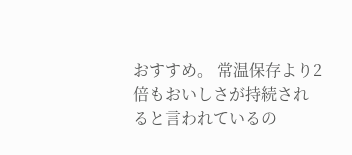おすすめ。 常温保存より2倍もおいしさが持続されると言われているの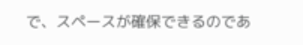で、スペースが確保できるのであ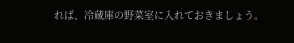れば、冷蔵庫の野菜室に入れておきましょう。